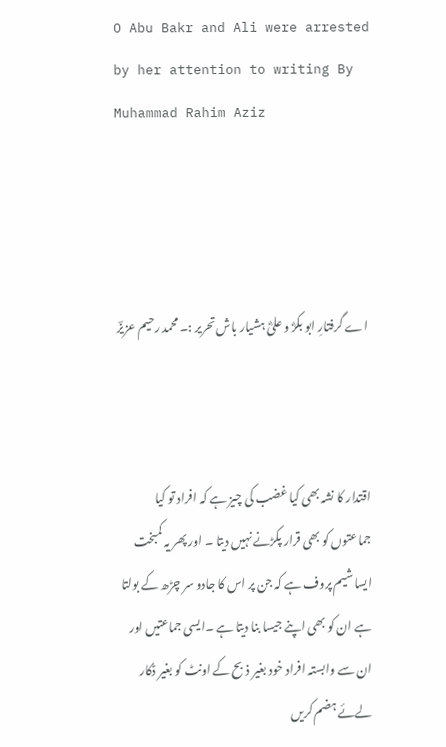O Abu Bakr and Ali were arrested by her attention to writing By Muhammad Rahim Aziz




 اے گرفتارِ ابو بکرؓ و علیؓ ہشیار باش تحریر :۔ محمد رحیم عزیزؔ



اقتدار کا نشہ بھی کیا غضب کی چیز ہے کہ افراد تو کیا جماعتوں کو بھی قرار پکڑنے نہیں دیتا ۔ اور پھر یہ کمبخت ایسا شیم پروف ہے کہ جن پر اس کا جادو سر چڑھ کے بولتا ہے ان کو بھی اپنے جیسا بنا دیتا ہے ۔ایسی جماعتیں اور ان سے وابستہ افراد خود بغیر ذبح کے اونٹ کو بغیر ڈکار لےئے ہضم کریں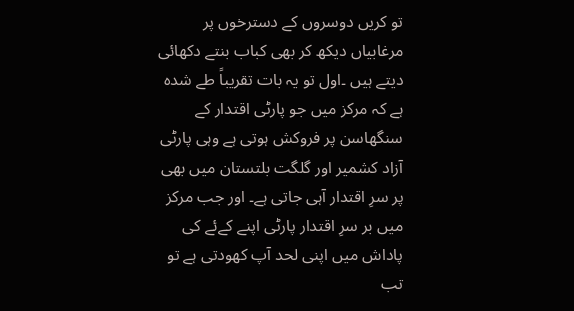تو کریں دوسروں کے دسترخوں پر مرغابیاں دیکھ کر بھی کباب بنتے دکھائی دیتے ہیں ۔اول تو یہ بات تقریباً طے شدہ ہے کہ مرکز میں جو پارٹی اقتدار کے سنگھاسن پر فروکش ہوتی ہے وہی پارٹی آزاد کشمیر اور گلگت بلتستان میں بھی پر سرِ اقتدار آہی جاتی ہے۔ اور جب مرکز میں بر سرِ اقتدار پارٹی اپنے کےئے کی پاداش میں اپنی لحد آپ کھودتی ہے تو تب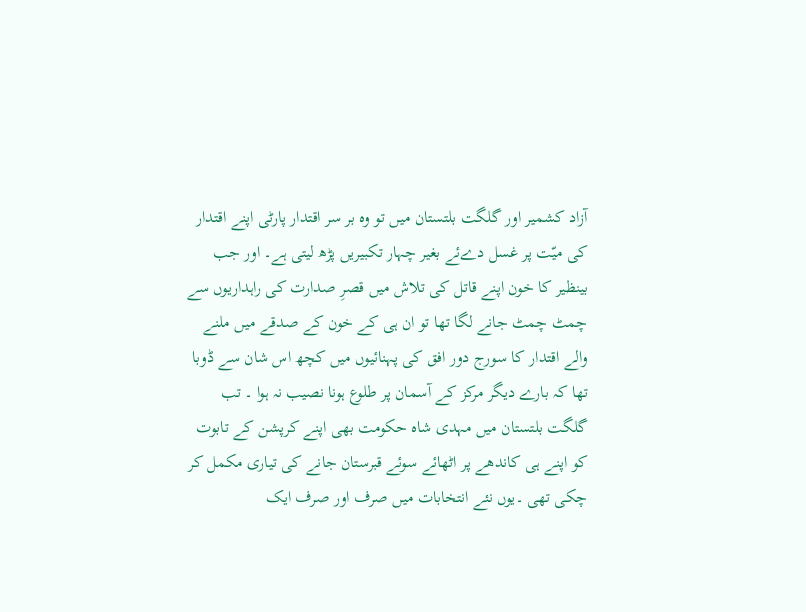آزاد کشمیر اور گلگت بلتستان میں تو وہ بر سر اقتدار پارٹی اپنے اقتدار کی میّت پر غسل دےئے بغیر چہار تکبیریں پڑھ لیتی ہے۔ اور جب بینظیر کا خون اپنے قاتل کی تلاش میں قصرِ صدارت کی راہداریوں سے چمٹ چمٹ جانے لگا تھا تو ان ہی کے خون کے صدقے میں ملنے والے اقتدار کا سورج دور افق کی پہنائیوں میں کچھ اس شان سے ڈوبا تھا کہ بارے دیگر مرکز کے آسمان پر طلوع ہونا نصیب نہ ہوا ۔ تب گلگت بلتستان میں مہدی شاہ حکومت بھی اپنے کرپشن کے تابوت کو اپنے ہی کاندھے پر اٹھائے سوئے قبرستان جانے کی تیاری مکمل کر چکی تھی ۔یوں نئے انتخابات میں صرف اور صرف ایک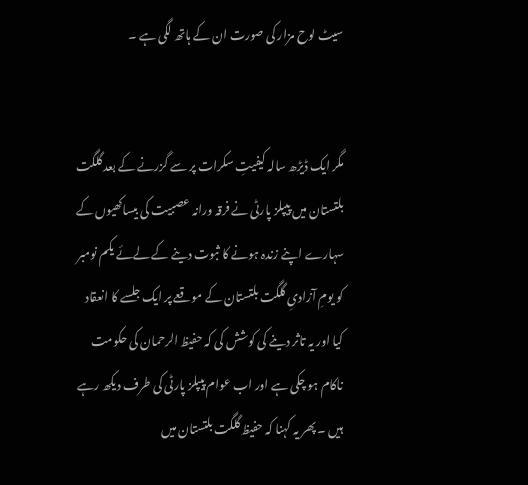سیٹ لوح مزار کی صورت ان کے ہاتھ لگی ہے ۔


مگر ایک ڈیڑھ سالہ کیفیتِ سکرات پر سے گزرنے کے بعد گلگت بلتستان میں پیپلز پارٹی نے فرقہ ورانہ عصبیت کی بیساکھیوں کے سہارے اپنے زندہ ہونے کا ثبوت دینے کے لےئے یکم نومبر کو یومِ آزادیِ گلگت بلتستان کے موقعے پر ایک جلسے کا انعقاد کیا اور یہ تاثر دینے کی کوشش کی کہ حفیظ الرحمان کی حکومت ناکام ہو چکی ہے اور اب عوام پیپلز پارٹی کی طرف دیکھ رہے ہیں ۔ پھر یہ کہنا کہ حفیظ گلگت بلتستان میں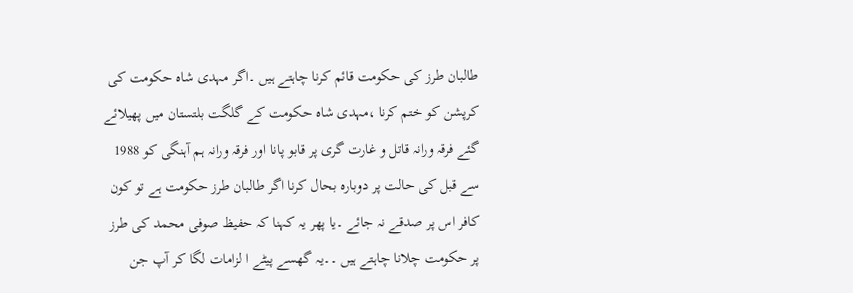طالبان طرز کی حکومت قائم کرنا چاہتے ہیں ۔اگر مہدی شاہ حکومت کی کرپشن کو ختم کرنا ،مہدی شاہ حکومت کے گلگت بلتستان میں پھیلائے گئے فرقہ ورانہ قاتل و غارت گری پر قابو پانا اور فرقہ ورانہ ہم آہنگی کو 1988 سے قبل کی حالت پر دوبارہ بحال کرنا اگر طالبان طرز حکومت ہے تو کون کافر اس پر صدقے نہ جائے ۔یا پھر یہ کہنا کہ حفیظ صوفی محمد کی طرز پر حکومت چلانا چاہتے ہیں ۔۔یہ گھسے پیٹے ا لزامات لگا کر آپ جن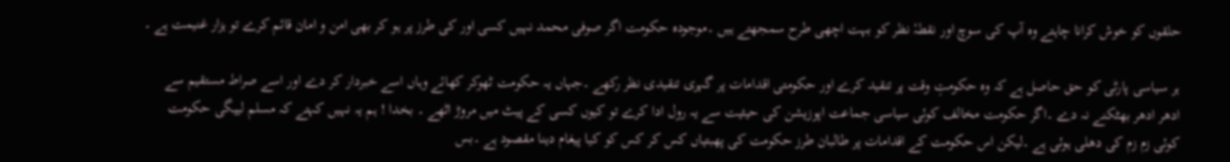حلقوں کو خوش کرانا چاہتے وہ آپ کی سوچ اور نقطہٗ نظر کو بہت اچھی طرح سمجھتے ہیں ۔موجودہ حکومت اگر صوفی محمد نہیں کسی اور کی طرز پر ہو کر بھی امن و امان قائم کرے تو ہزار غنیمت ہے ۔

ہر سیاسی پارٹی کو حق حاصل ہے کہ وہ حکومتِ وقت پر تنقید کرے اور حکومتی اقدامات پر گہری تنقیدی نظر رکھے ۔جہاں یہ حکومت ٹھوکر کھائے وہاں اسے خبردار کر دے اور اسے صراط مستقیم سے ادھر ادھر بھٹکنے نہ دے ۔اگر حکومت مخالف کوئی سیاسی جماعت اپوزیشن کی حیثیت سے یہ رول ادا کرے تو کیوں کسی کے پیٹ میں مروڑ اٹھے ۔ بخدا ! ہم یہ نہیں کہتے کہ مسلم لییگی حکومت کوئی زم زم کی دھلی ہوئی ہے ۔لیکن اس حکومت کے اقدامات پر طالبان طرز حکومت کی پھبتیاں کس کر کس کو کیا پیغام دینا مقصود ہے ۔بس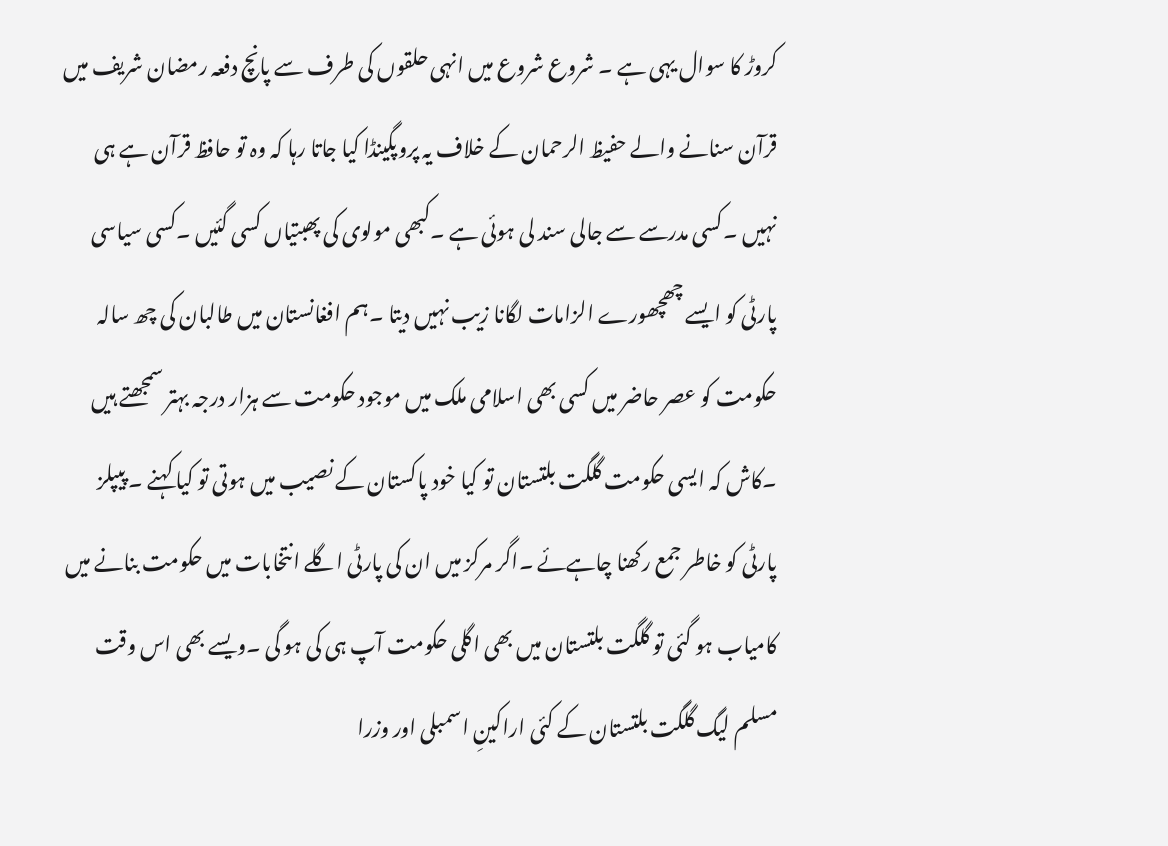کروڑ کا سوال یہی ہے ۔ شروع شروع میں انہی حلقوں کی طرف سے پانچ دفعہ رمضان شریف میں قرآن سنانے والے حفیظ الرحمان کے خلاف یہ پروپگینڈا کیا جاتا رہا کہ وہ تو حافظ قرآن ہے ہی نہیں ۔کسی مدرسے سے جالی سند لی ہوئی ہے ۔کبھی مولوی کی پھبتیاں کسی گئیں ۔کسی سیاسی پارٹی کو ایسے چھچھورے الزامات لگانا زیب نہیں دیتا ۔ہم افغانستان میں طالبان کی چھ سالہ حکومت کو عصر حاضر میں کسی بھی اسلامی ملک میں موجود حکومت سے ہزار درجہ بہتر سمجھتے ہیں ۔کاش کہ ایسی حکومت گلگت بلتستان تو کیا خود پاکستان کے نصیب میں ہوتی تو کیا کہنے ۔ پیپلز پارٹی کو خاطر جمع رکھنا چاہےئے ۔اگر مرکز میں ان کی پارٹی اگلے انتخابات میں حکومت بنانے میں کامیاب ہو گئی تو گلگت بلتستان میں بھی اگلی حکومت آپ ہی کی ہو گی ۔ویسے بھی اس وقت مسلم لیگ گلگت بلتستان کے کئی اراکینِ اسمبلی اور وزرا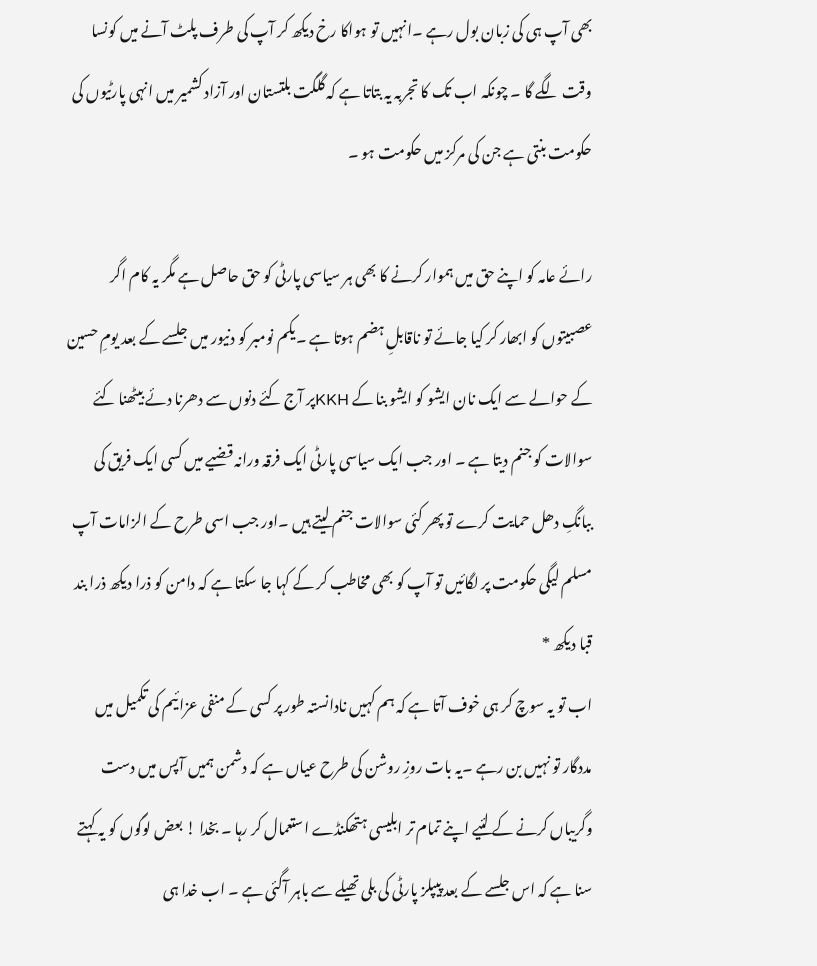بھی آپ ہی کی زبان بول رہے ۔انہیں تو ہواکا رخ دیکھ کر آپ کی طرف پلٹ آنے میں کونسا وقت لگے گا ۔ چونکہ اب تک کا تجربہ یہ بتاتا ہے کہ گلگت بلتستان اور آزاد کشمیر میں انہی پارٹیوں کی حکومت بنتی ہے جن کی مرکز میں حکومت ہو ۔

رائے عامہ کو اپنے حق میں ہموار کرنے کا بھی ہر سیاسی پارٹی کو حق حاصل ہے مگر یہ کام اگر عصبیتوں کو ابھار کر کیا جائے تو ناقابلِ ہضم ہوتا ہے ۔یکم نومبر کو دنیور میں جلسے کے بعد یومِ حسین کے حوالے سے ایک نان ایشو کو ایشو بنا کے KKHپر آج کئے دنوں سے دھرنا دئے بیٹھنا کئے سوالات کو جنم دیتا ہے ۔ اور جب ایک سیاسی پارٹی ایک فرقہ ورانہ قضیے میں کسی ایک فریق کی ببانگِ دھل حمایت کرے تو پھر کئی سوالات جنم لیتے ہیں ۔اور جب اسی طرح کے الزامات آپ مسلم لیگی حکومت پر لگائیں تو آپ کو بھی مخاطب کر کے کہا جا سکتا ہے کہ دامن کو ذرا دیکھ ذرا بند قبا دیکھ *
اب تو یہ سوچ کر ہی خوف آتا ہے کہ ہم کہیں نادانستہ طور پر کسی کے منفی عزائیم کی تکمیل میں مددگار تو نہیں بن رہے ۔یہ بات روزِ روشن کی طرح عیاں ہے کہ دشمن ہمیں آپس میں دست وگریباں کرنے کے لئیے اپنے تمام تر ابلیسی ہتھکنڈے استعمال کر رہا ۔ بخدا ! بعض لوگوں کو یہ کہتے سنا ہے کہ اس جلسے کے بعد پیپلز پارٹی کی بلی تھیلے سے باہر آگئی ہے ۔ اب خدا ہی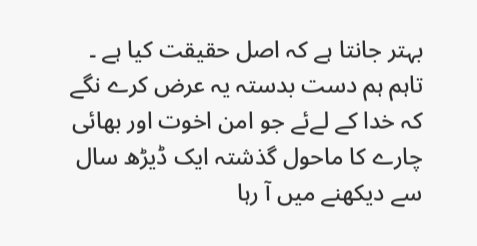بہتر جانتا ہے کہ اصل حقیقت کیا ہے ۔ تاہم ہم دست بدستہ یہ عرض کرے نگے کہ خدا کے لےئے جو امن اخوت اور بھائی چارے کا ماحول گذشتہ ایک ڈیڑھ سال سے دیکھنے میں آ رہا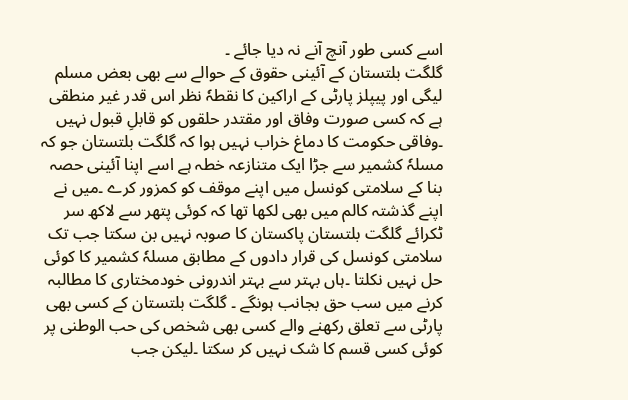اسے کسی طور آنچ آنے نہ دیا جائے ۔
گلگت بلتستان کے آئینی حقوق کے حوالے سے بھی بعض مسلم لیگی اور پیپلز پارٹی کے اراکین کا نقطہٗ نظر اس قدر غیر منطقی ہے کہ کسی صورت وفاق اور مقتدر حلقوں کو قابلِ قبول نہیں ۔وفاقی حکومت کا دماغ خراب نہیں ہوا کہ گلگت بلتستان جو کہ مسلہٗ کشمیر سے جڑا ایک متنازعہ خطہ ہے اسے اپنا آئینی حصہ بنا کے سلامتی کونسل میں اپنے موقف کو کمزور کرے ۔میں نے اپنے گذشتہ کالم میں بھی لکھا تھا کہ کوئی پتھر سے لاکھ سر ٹکرائے گلگت بلتستان پاکستان کا صوبہ نہیں بن سکتا جب تک سلامتی کونسل کی قرار دادوں کے مطابق مسلہٗ کشمیر کا کوئی حل نہیں نکلتا ۔ہاں بہتر سے بہتر اندرونی خودمختاری کا مطالبہ کرنے میں سب حق بجانب ہونگے ۔ گلگت بلتستان کے کسی بھی پارٹی سے تعلق رکھنے والے کسی بھی شخص کی حب الوطنی پر کوئی کسی قسم کا شک نہیں کر سکتا ۔لیکن جب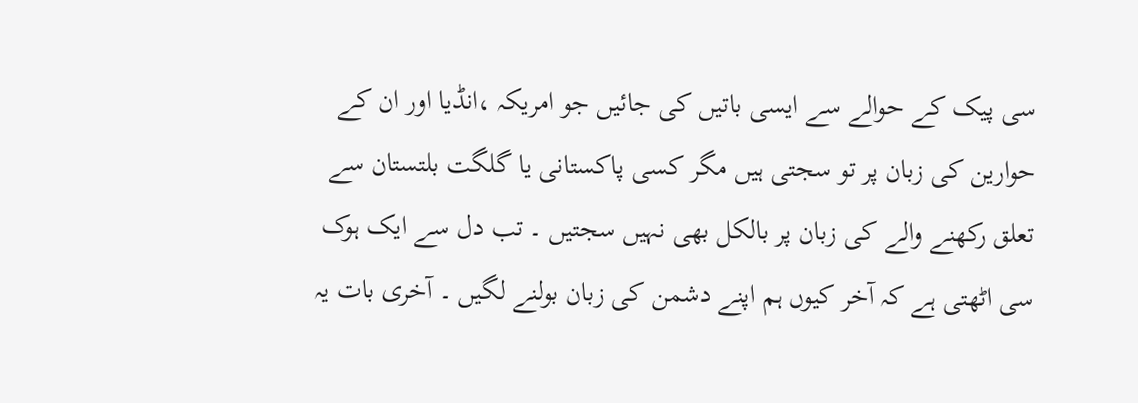سی پیک کے حوالے سے ایسی باتیں کی جائیں جو امریکہ ،انڈیا اور ان کے حوارین کی زبان پر تو سجتی ہیں مگر کسی پاکستانی یا گلگت بلتستان سے تعلق رکھنے والے کی زبان پر بالکل بھی نہیں سجتیں ۔ تب دل سے ایک ہوک سی اٹھتی ہے کہ آخر کیوں ہم اپنے دشمن کی زبان بولنے لگیں ۔ آخری بات یہ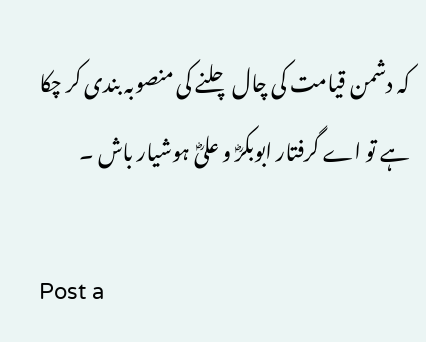کہ دشمن قیامت کی چال چلنے کی منصوبہ بندی کر چکا ہے تو اے گرفتار ابوبکرؓ و علیؓ ہوشیار باش ۔

Post a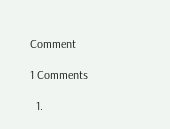Comment

1 Comments

  1.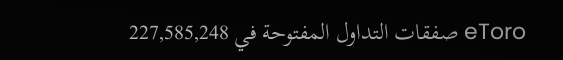eToro صفقات التداول المفتوحة في 227,585,248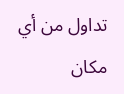تداول من أي مكان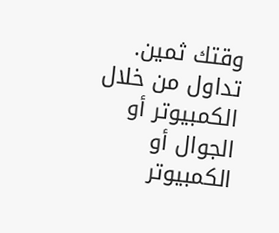وقتك ثمين. تداول من خلال الكمبيوتر أو الجوال أو الكمبيوتر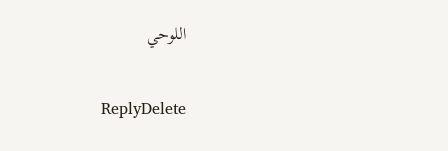اللوحي

    ReplyDelete